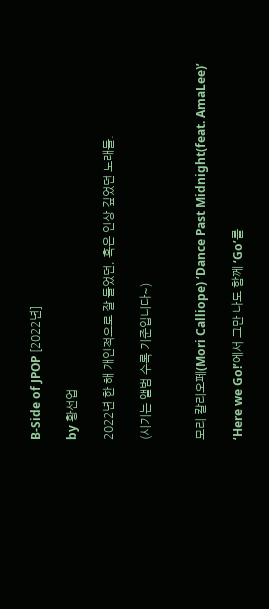B-Side of JPOP [2022년]

by 황선업

2022년 한 해 개인적으로 잘 들었던, 혹은 인상 깊었던 노래들.

(시기는 앨범 수록 기준입니다~)


모리 칼리오페(Mori Calliope) ‘Dance Past Midnight(feat. AmaLee)’

‘Here we Go!’에서 그만 나도 함께 ‘Go’를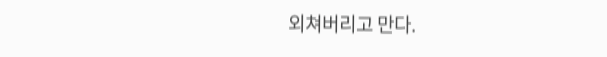외쳐버리고 만다.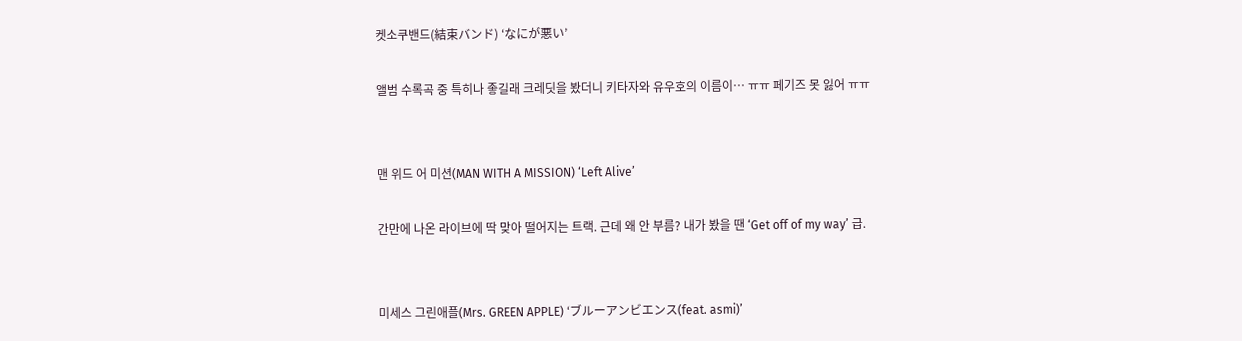켓소쿠밴드(結束バンド) ‘なにが悪い’

앨범 수록곡 중 특히나 좋길래 크레딧을 봤더니 키타자와 유우호의 이름이… ㅠㅠ 페기즈 못 잃어 ㅠㅠ


맨 위드 어 미션(MAN WITH A MISSION) ‘Left Alive’

간만에 나온 라이브에 딱 맞아 떨어지는 트랙. 근데 왜 안 부름? 내가 봤을 땐 ‘Get off of my way’ 급.


미세스 그린애플(Mrs. GREEN APPLE) ‘ブルーアンビエンス(feat. asmi)’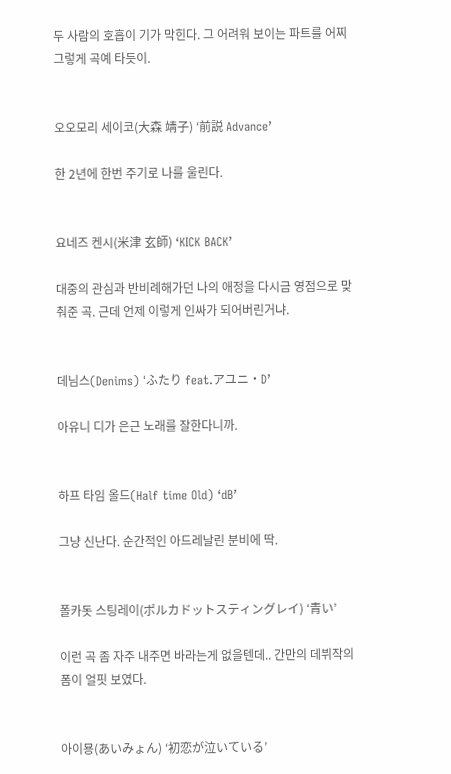두 사람의 호흡이 기가 막힌다. 그 어려워 보이는 파트를 어찌 그렇게 곡예 타듯이.


오오모리 세이코(大森 靖子) ‘前説 Advance’

한 2년에 한번 주기로 나를 울린다.


요네즈 켄시(米津 玄師) ‘KICK BACK’

대중의 관심과 반비례해가던 나의 애정을 다시금 영점으로 맞춰준 곡. 근데 언제 이렇게 인싸가 되어버린거냐.


데님스(Denims) ‘ふたり feat.アユニ・D’

아유니 디가 은근 노래를 잘한다니까.


하프 타임 올드(Half time Old) ‘dB’

그냥 신난다. 순간적인 아드레날린 분비에 딱.


폴카돗 스팅레이(ポルカドットスティングレイ) ‘青い’

이런 곡 좀 자주 내주면 바라는게 없을텐데.. 간만의 데뷔작의 폼이 얼핏 보였다.


아이묭(あいみょん) ‘初恋が泣いている’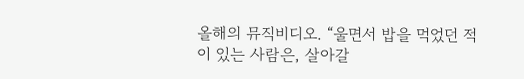올해의 뮤직비디오. “울면서 밥을 먹었던 적이 있는 사람은, 살아갈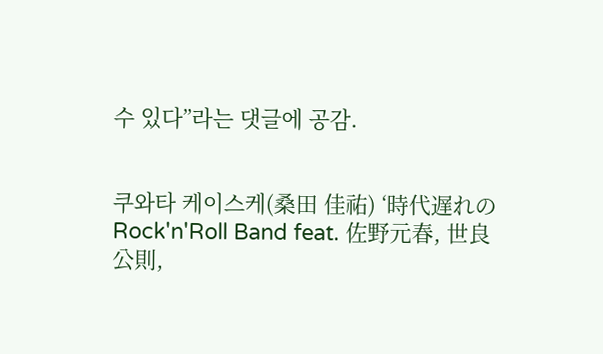수 있다”라는 댓글에 공감.


쿠와타 케이스케(桑田 佳祐) ‘時代遅れのRock'n'Roll Band feat. 佐野元春, 世良公則,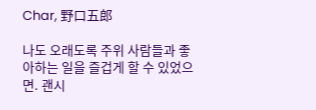Char, 野口五郎

나도 오래도록 주위 사람들과 좋아하는 일을 즐겁게 할 수 있었으면. 괜시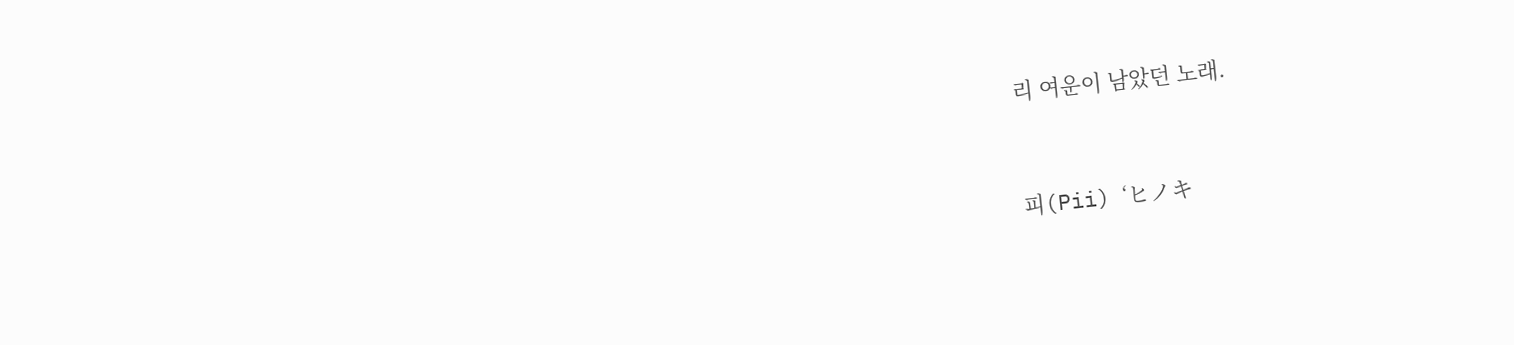리 여운이 남았던 노래.


피(Pii) ‘ヒノキ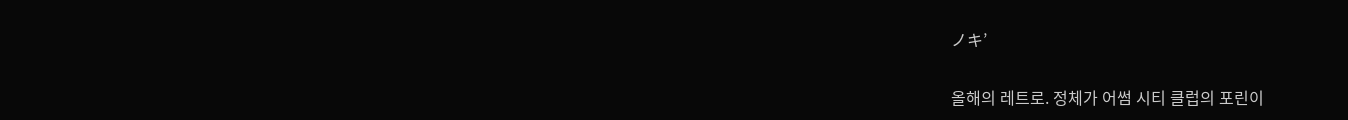ノキ’

올해의 레트로. 정체가 어썸 시티 클럽의 포린이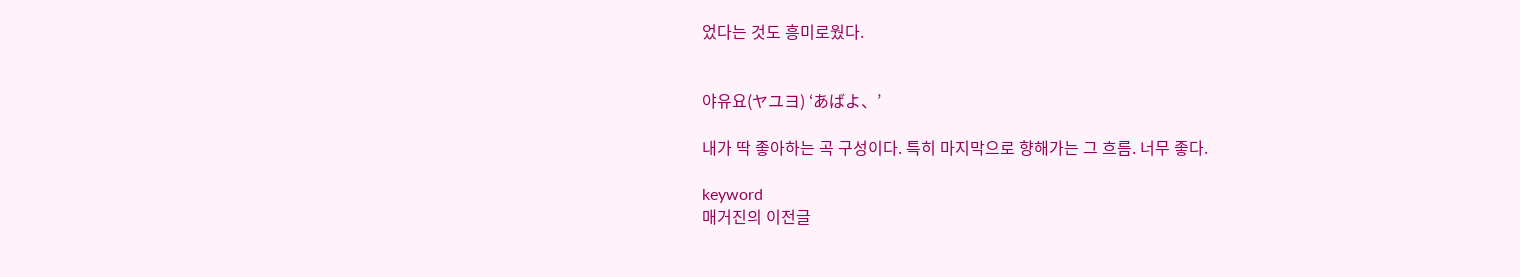었다는 것도 흥미로웠다.


야유요(ヤユヨ) ‘あばよ、’

내가 딱 좋아하는 곡 구성이다. 특히 마지막으로 향해가는 그 흐름. 너무 좋다.

keyword
매거진의 이전글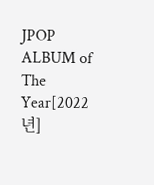JPOP ALBUM of The Year[2022년]